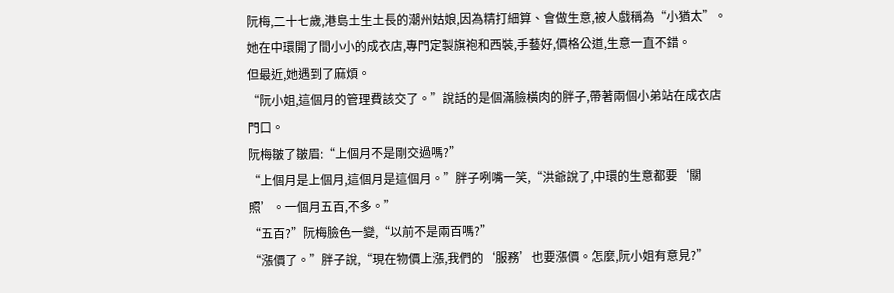阮梅,二十七歲,港島土生土長的潮州姑娘,因為精打細算、會做生意,被人戲稱為“小猶太”。她在中環開了間小小的成衣店,專門定製旗袍和西裝,手藝好,價格公道,生意一直不錯。
但最近,她遇到了麻煩。
“阮小姐,這個月的管理費該交了。”說話的是個滿臉橫肉的胖子,帶著兩個小弟站在成衣店門口。
阮梅皺了皺眉:“上個月不是剛交過嗎?”
“上個月是上個月,這個月是這個月。”胖子咧嘴一笑,“洪爺說了,中環的生意都要‘關照’。一個月五百,不多。”
“五百?”阮梅臉色一變,“以前不是兩百嗎?”
“漲價了。”胖子說,“現在物價上漲,我們的‘服務’也要漲價。怎麼,阮小姐有意見?”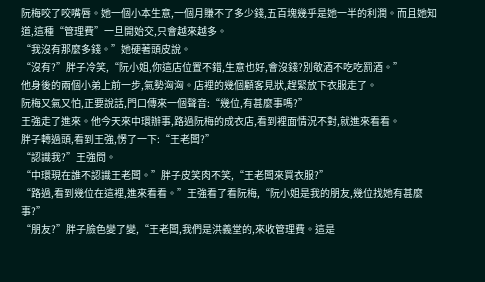阮梅咬了咬嘴唇。她一個小本生意,一個月賺不了多少錢,五百塊幾乎是她一半的利潤。而且她知道,這種“管理費”一旦開始交,只會越來越多。
“我沒有那麼多錢。”她硬著頭皮說。
“沒有?”胖子冷笑,“阮小姐,你這店位置不錯,生意也好,會沒錢?別敬酒不吃吃罰酒。”
他身後的兩個小弟上前一步,氣勢洶洶。店裡的幾個顧客見狀,趕緊放下衣服走了。
阮梅又氣又怕,正要說話,門口傳來一個聲音:“幾位,有甚麼事嗎?”
王強走了進來。他今天來中環辦事,路過阮梅的成衣店,看到裡面情況不對,就進來看看。
胖子轉過頭,看到王強,愣了一下:“王老闆?”
“認識我?”王強問。
“中環現在誰不認識王老闆。”胖子皮笑肉不笑,“王老闆來買衣服?”
“路過,看到幾位在這裡,進來看看。”王強看了看阮梅,“阮小姐是我的朋友,幾位找她有甚麼事?”
“朋友?”胖子臉色變了變,“王老闆,我們是洪義堂的,來收管理費。這是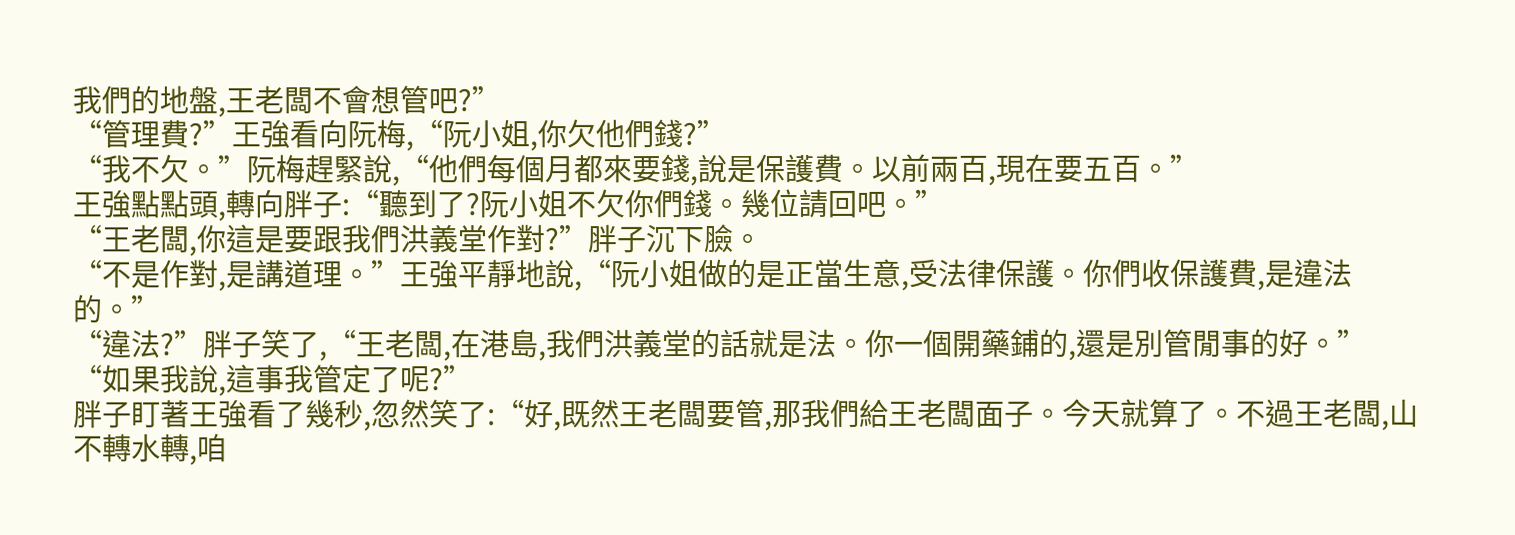我們的地盤,王老闆不會想管吧?”
“管理費?”王強看向阮梅,“阮小姐,你欠他們錢?”
“我不欠。”阮梅趕緊說,“他們每個月都來要錢,說是保護費。以前兩百,現在要五百。”
王強點點頭,轉向胖子:“聽到了?阮小姐不欠你們錢。幾位請回吧。”
“王老闆,你這是要跟我們洪義堂作對?”胖子沉下臉。
“不是作對,是講道理。”王強平靜地說,“阮小姐做的是正當生意,受法律保護。你們收保護費,是違法的。”
“違法?”胖子笑了,“王老闆,在港島,我們洪義堂的話就是法。你一個開藥鋪的,還是別管閒事的好。”
“如果我說,這事我管定了呢?”
胖子盯著王強看了幾秒,忽然笑了:“好,既然王老闆要管,那我們給王老闆面子。今天就算了。不過王老闆,山不轉水轉,咱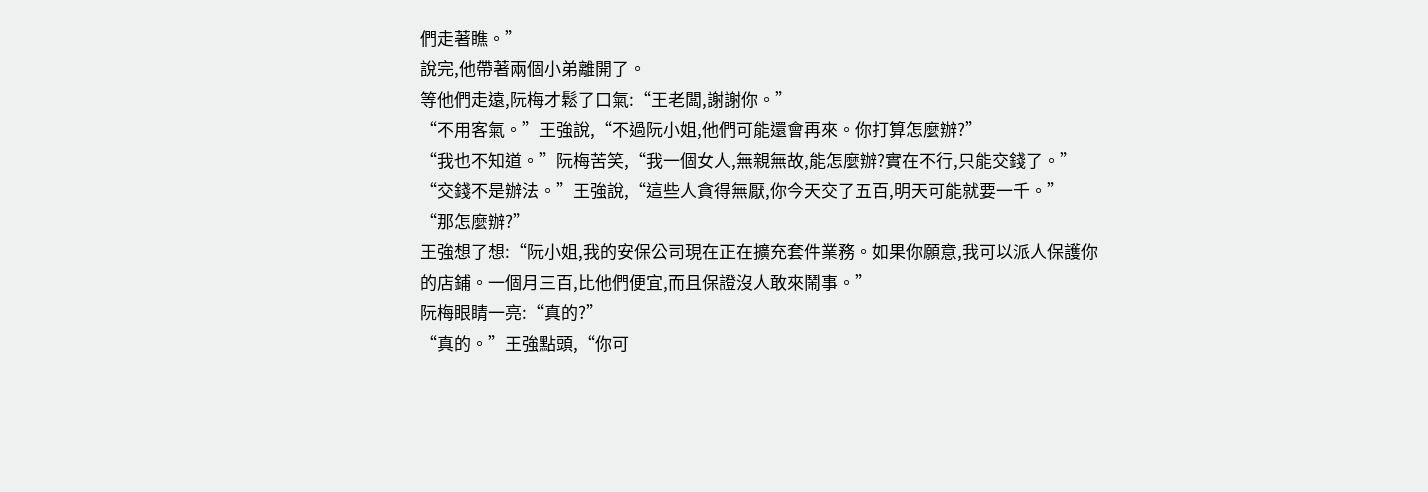們走著瞧。”
說完,他帶著兩個小弟離開了。
等他們走遠,阮梅才鬆了口氣:“王老闆,謝謝你。”
“不用客氣。”王強說,“不過阮小姐,他們可能還會再來。你打算怎麼辦?”
“我也不知道。”阮梅苦笑,“我一個女人,無親無故,能怎麼辦?實在不行,只能交錢了。”
“交錢不是辦法。”王強說,“這些人貪得無厭,你今天交了五百,明天可能就要一千。”
“那怎麼辦?”
王強想了想:“阮小姐,我的安保公司現在正在擴充套件業務。如果你願意,我可以派人保護你的店鋪。一個月三百,比他們便宜,而且保證沒人敢來鬧事。”
阮梅眼睛一亮:“真的?”
“真的。”王強點頭,“你可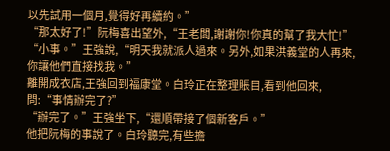以先試用一個月,覺得好再續約。”
“那太好了!”阮梅喜出望外,“王老闆,謝謝你!你真的幫了我大忙!”
“小事。”王強說,“明天我就派人過來。另外,如果洪義堂的人再來,你讓他們直接找我。”
離開成衣店,王強回到福康堂。白玲正在整理賬目,看到他回來,問:“事情辦完了?”
“辦完了。”王強坐下,“還順帶接了個新客戶。”
他把阮梅的事說了。白玲聽完,有些擔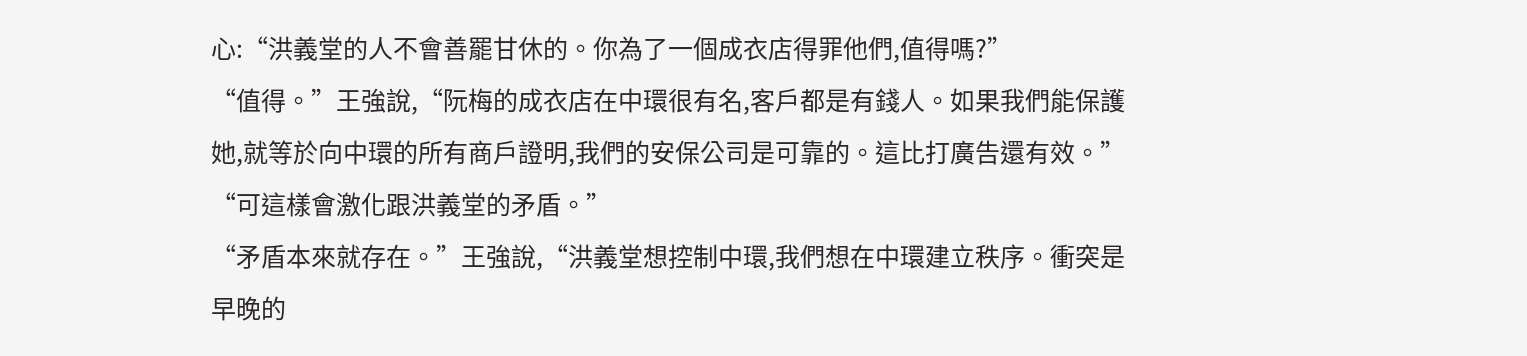心:“洪義堂的人不會善罷甘休的。你為了一個成衣店得罪他們,值得嗎?”
“值得。”王強說,“阮梅的成衣店在中環很有名,客戶都是有錢人。如果我們能保護她,就等於向中環的所有商戶證明,我們的安保公司是可靠的。這比打廣告還有效。”
“可這樣會激化跟洪義堂的矛盾。”
“矛盾本來就存在。”王強說,“洪義堂想控制中環,我們想在中環建立秩序。衝突是早晚的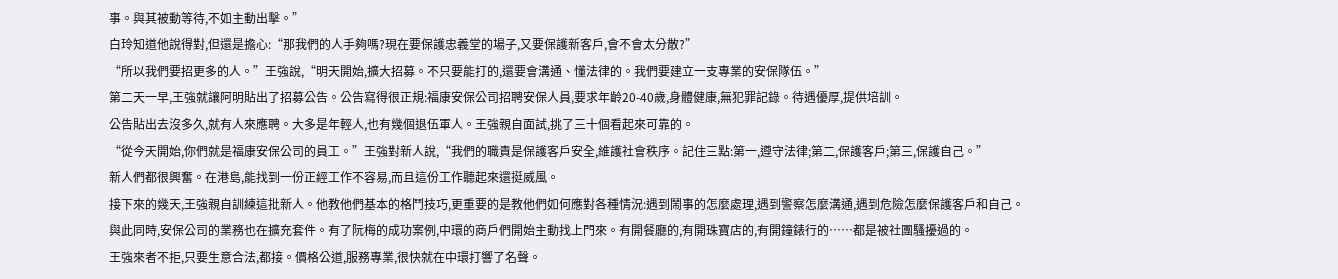事。與其被動等待,不如主動出擊。”
白玲知道他說得對,但還是擔心:“那我們的人手夠嗎?現在要保護忠義堂的場子,又要保護新客戶,會不會太分散?”
“所以我們要招更多的人。”王強說,“明天開始,擴大招募。不只要能打的,還要會溝通、懂法律的。我們要建立一支專業的安保隊伍。”
第二天一早,王強就讓阿明貼出了招募公告。公告寫得很正規:福康安保公司招聘安保人員,要求年齡20-40歲,身體健康,無犯罪記錄。待遇優厚,提供培訓。
公告貼出去沒多久,就有人來應聘。大多是年輕人,也有幾個退伍軍人。王強親自面試,挑了三十個看起來可靠的。
“從今天開始,你們就是福康安保公司的員工。”王強對新人說,“我們的職責是保護客戶安全,維護社會秩序。記住三點:第一,遵守法律;第二,保護客戶;第三,保護自己。”
新人們都很興奮。在港島,能找到一份正經工作不容易,而且這份工作聽起來還挺威風。
接下來的幾天,王強親自訓練這批新人。他教他們基本的格鬥技巧,更重要的是教他們如何應對各種情況:遇到鬧事的怎麼處理,遇到警察怎麼溝通,遇到危險怎麼保護客戶和自己。
與此同時,安保公司的業務也在擴充套件。有了阮梅的成功案例,中環的商戶們開始主動找上門來。有開餐廳的,有開珠寶店的,有開鐘錶行的……都是被社團騷擾過的。
王強來者不拒,只要生意合法,都接。價格公道,服務專業,很快就在中環打響了名聲。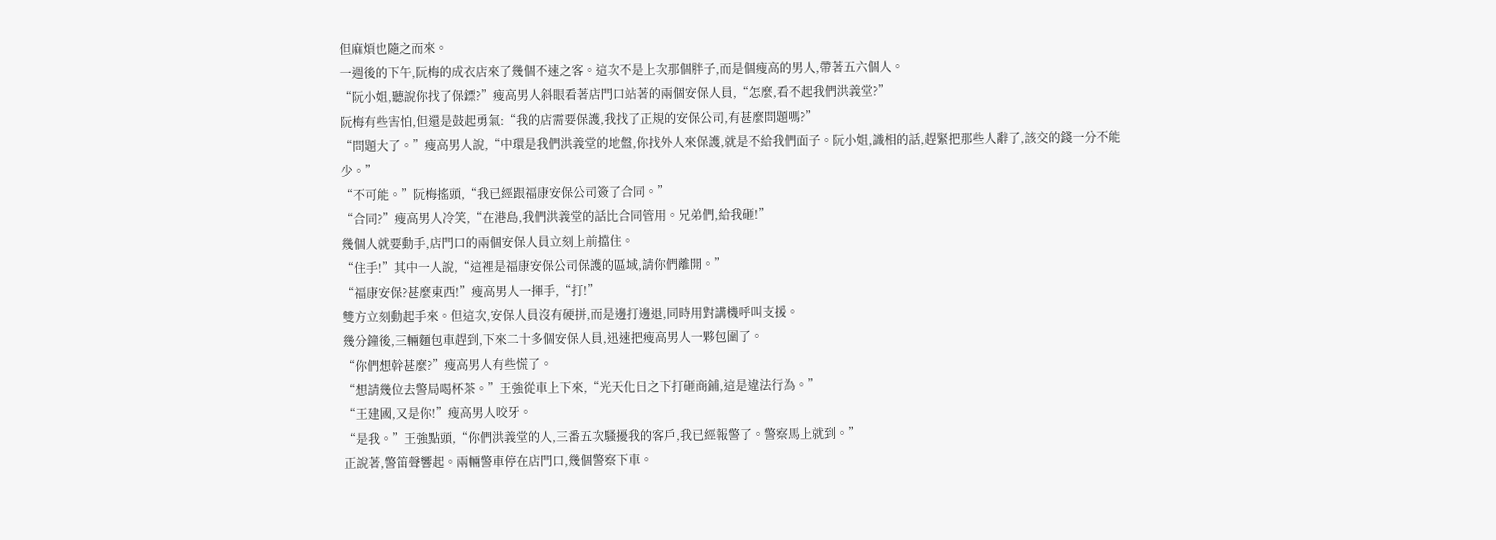但麻煩也隨之而來。
一週後的下午,阮梅的成衣店來了幾個不速之客。這次不是上次那個胖子,而是個瘦高的男人,帶著五六個人。
“阮小姐,聽說你找了保鏢?”瘦高男人斜眼看著店門口站著的兩個安保人員,“怎麼,看不起我們洪義堂?”
阮梅有些害怕,但還是鼓起勇氣:“我的店需要保護,我找了正規的安保公司,有甚麼問題嗎?”
“問題大了。”瘦高男人說,“中環是我們洪義堂的地盤,你找外人來保護,就是不給我們面子。阮小姐,識相的話,趕緊把那些人辭了,該交的錢一分不能少。”
“不可能。”阮梅搖頭,“我已經跟福康安保公司簽了合同。”
“合同?”瘦高男人冷笑,“在港島,我們洪義堂的話比合同管用。兄弟們,給我砸!”
幾個人就要動手,店門口的兩個安保人員立刻上前擋住。
“住手!”其中一人說,“這裡是福康安保公司保護的區域,請你們離開。”
“福康安保?甚麼東西!”瘦高男人一揮手,“打!”
雙方立刻動起手來。但這次,安保人員沒有硬拼,而是邊打邊退,同時用對講機呼叫支援。
幾分鐘後,三輛麵包車趕到,下來二十多個安保人員,迅速把瘦高男人一夥包圍了。
“你們想幹甚麼?”瘦高男人有些慌了。
“想請幾位去警局喝杯茶。”王強從車上下來,“光天化日之下打砸商鋪,這是違法行為。”
“王建國,又是你!”瘦高男人咬牙。
“是我。”王強點頭,“你們洪義堂的人,三番五次騷擾我的客戶,我已經報警了。警察馬上就到。”
正說著,警笛聲響起。兩輛警車停在店門口,幾個警察下車。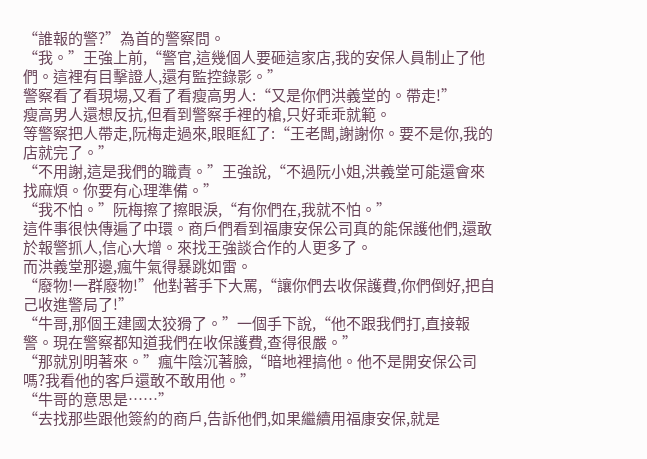“誰報的警?”為首的警察問。
“我。”王強上前,“警官,這幾個人要砸這家店,我的安保人員制止了他們。這裡有目擊證人,還有監控錄影。”
警察看了看現場,又看了看瘦高男人:“又是你們洪義堂的。帶走!”
瘦高男人還想反抗,但看到警察手裡的槍,只好乖乖就範。
等警察把人帶走,阮梅走過來,眼眶紅了:“王老闆,謝謝你。要不是你,我的店就完了。”
“不用謝,這是我們的職責。”王強說,“不過阮小姐,洪義堂可能還會來找麻煩。你要有心理準備。”
“我不怕。”阮梅擦了擦眼淚,“有你們在,我就不怕。”
這件事很快傳遍了中環。商戶們看到福康安保公司真的能保護他們,還敢於報警抓人,信心大增。來找王強談合作的人更多了。
而洪義堂那邊,瘋牛氣得暴跳如雷。
“廢物!一群廢物!”他對著手下大罵,“讓你們去收保護費,你們倒好,把自己收進警局了!”
“牛哥,那個王建國太狡猾了。”一個手下說,“他不跟我們打,直接報警。現在警察都知道我們在收保護費,查得很嚴。”
“那就別明著來。”瘋牛陰沉著臉,“暗地裡搞他。他不是開安保公司嗎?我看他的客戶還敢不敢用他。”
“牛哥的意思是……”
“去找那些跟他簽約的商戶,告訴他們,如果繼續用福康安保,就是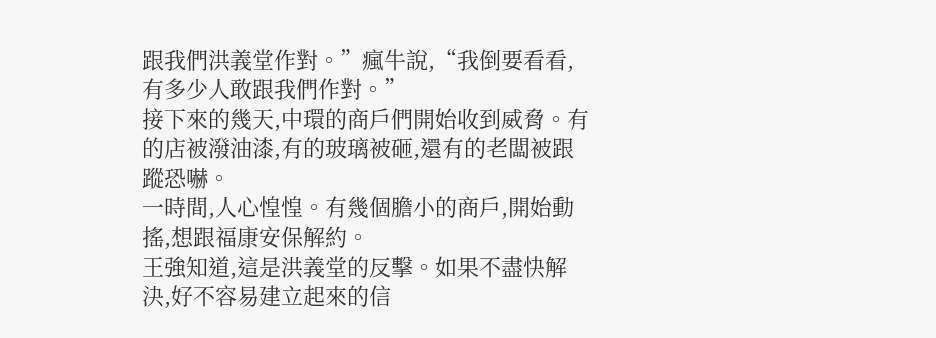跟我們洪義堂作對。”瘋牛說,“我倒要看看,有多少人敢跟我們作對。”
接下來的幾天,中環的商戶們開始收到威脅。有的店被潑油漆,有的玻璃被砸,還有的老闆被跟蹤恐嚇。
一時間,人心惶惶。有幾個膽小的商戶,開始動搖,想跟福康安保解約。
王強知道,這是洪義堂的反擊。如果不盡快解決,好不容易建立起來的信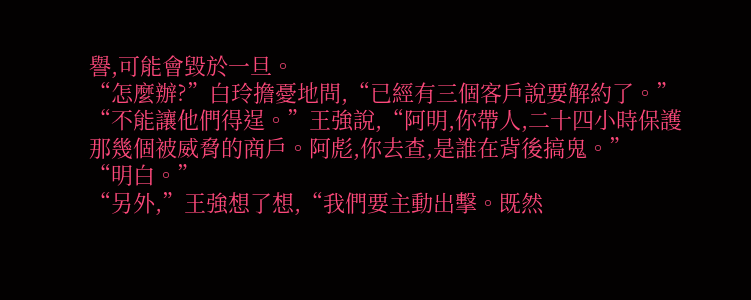譽,可能會毀於一旦。
“怎麼辦?”白玲擔憂地問,“已經有三個客戶說要解約了。”
“不能讓他們得逞。”王強說,“阿明,你帶人,二十四小時保護那幾個被威脅的商戶。阿彪,你去查,是誰在背後搞鬼。”
“明白。”
“另外,”王強想了想,“我們要主動出擊。既然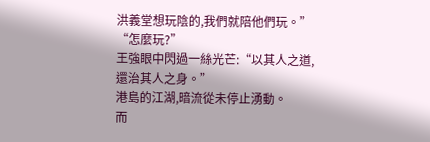洪義堂想玩陰的,我們就陪他們玩。”
“怎麼玩?”
王強眼中閃過一絲光芒:“以其人之道,還治其人之身。”
港島的江湖,暗流從未停止湧動。
而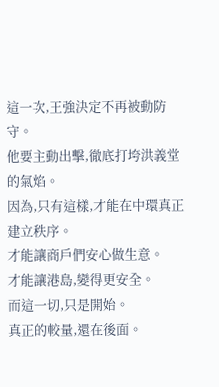這一次,王強決定不再被動防守。
他要主動出擊,徹底打垮洪義堂的氣焰。
因為,只有這樣,才能在中環真正建立秩序。
才能讓商戶們安心做生意。
才能讓港島,變得更安全。
而這一切,只是開始。
真正的較量,還在後面。